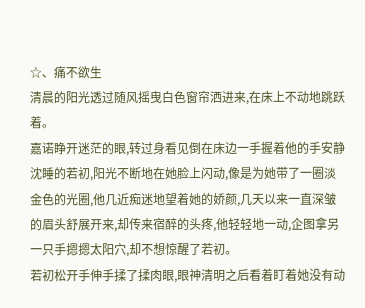☆、痛不欲生
清晨的阳光透过随风摇曳白色窗帘洒进来,在床上不动地跳跃着。
嘉诺睁开迷茫的眼,转过身看见倒在床边一手握着他的手安静沈睡的若初,阳光不断地在她脸上闪动,像是为她带了一圈淡金色的光圈,他几近痴迷地望着她的娇颜,几天以来一直深皱的眉头舒展开来,却传来宿醉的头疼,他轻轻地一动,企图拿另一只手摁摁太阳穴,却不想惊醒了若初。
若初松开手伸手揉了揉肉眼,眼神清明之后看着盯着她没有动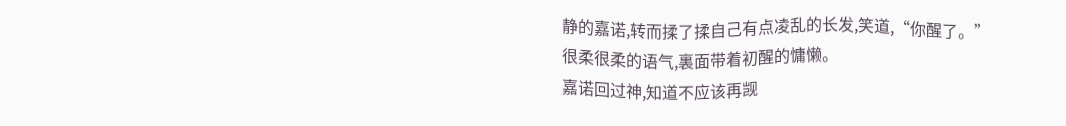静的嘉诺,转而揉了揉自己有点凌乱的长发,笑道,“你醒了。”
很柔很柔的语气,裏面带着初醒的慵懒。
嘉诺回过神,知道不应该再觊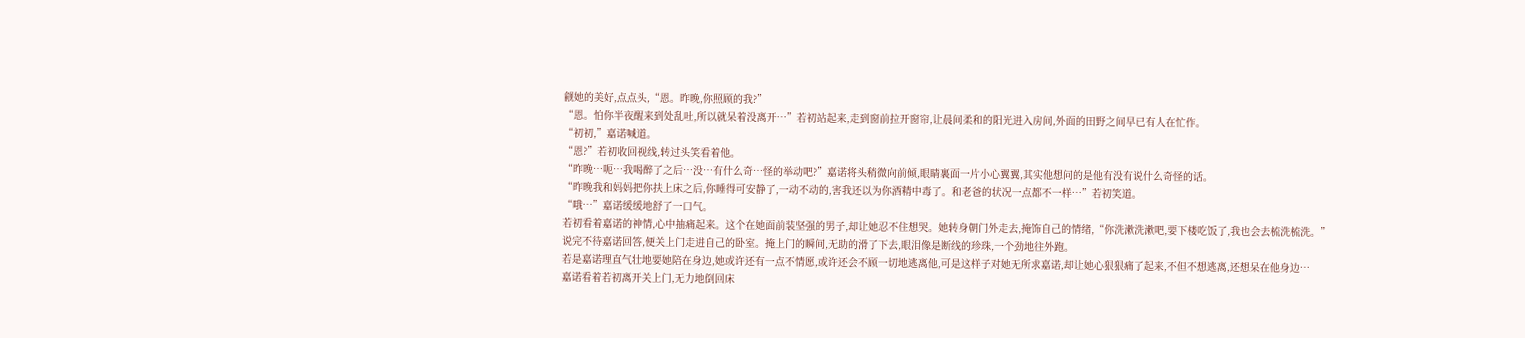觎她的美好,点点头,“恩。昨晚,你照顾的我?”
“恩。怕你半夜醒来到处乱吐,所以就呆着没离开…”若初站起来,走到窗前拉开窗帘,让晨间柔和的阳光进入房间,外面的田野之间早已有人在忙作。
“初初,”嘉诺喊道。
“恩?”若初收回视线,转过头笑看着他。
“昨晚…呃…我喝醉了之后…没…有什么奇…怪的举动吧?”嘉诺将头稍微向前倾,眼睛裏面一片小心翼翼,其实他想问的是他有没有说什么奇怪的话。
“昨晚我和妈妈把你扶上床之后,你睡得可安静了,一动不动的,害我还以为你酒精中毒了。和老爸的状况一点都不一样…”若初笑道。
“哦…”嘉诺缓缓地舒了一口气。
若初看着嘉诺的神情,心中抽痛起来。这个在她面前装坚强的男子,却让她忍不住想哭。她转身朝门外走去,掩饰自己的情绪,“你洗漱洗漱吧,要下楼吃饭了,我也会去梳洗梳洗。”
说完不待嘉诺回答,便关上门走进自己的卧室。掩上门的瞬间,无助的滑了下去,眼泪像是断线的珍珠,一个劲地往外跑。
若是嘉诺理直气壮地要她陪在身边,她或许还有一点不情愿,或许还会不顾一切地逃离他,可是这样子对她无所求嘉诺,却让她心狠狠痛了起来,不但不想逃离,还想呆在他身边…
嘉诺看着若初离开关上门,无力地倒回床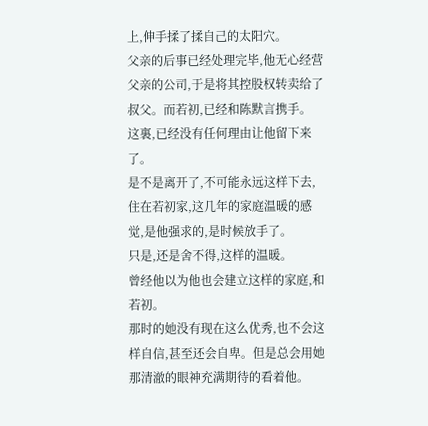上,伸手揉了揉自己的太阳穴。
父亲的后事已经处理完毕,他无心经营父亲的公司,于是将其控股权转卖给了叔父。而若初,已经和陈默言携手。
这裏,已经没有任何理由让他留下来了。
是不是离开了,不可能永远这样下去,住在若初家,这几年的家庭温暖的感觉,是他强求的,是时候放手了。
只是,还是舍不得,这样的温暖。
曾经他以为他也会建立这样的家庭,和若初。
那时的她没有现在这么优秀,也不会这样自信,甚至还会自卑。但是总会用她那清澈的眼神充满期待的看着他。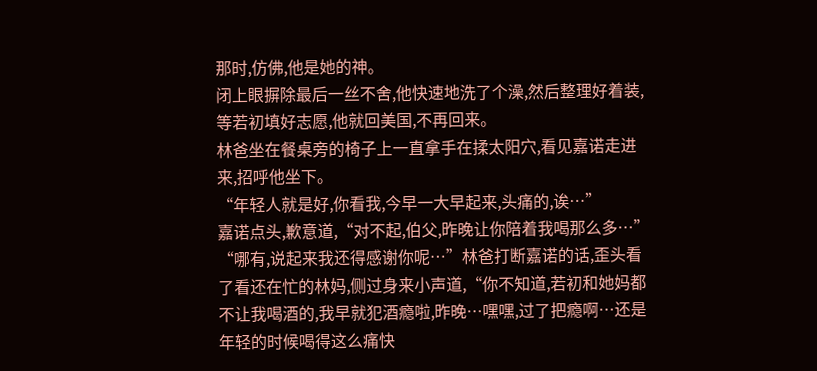那时,仿佛,他是她的神。
闭上眼摒除最后一丝不舍,他快速地洗了个澡,然后整理好着装,等若初填好志愿,他就回美国,不再回来。
林爸坐在餐桌旁的椅子上一直拿手在揉太阳穴,看见嘉诺走进来,招呼他坐下。
“年轻人就是好,你看我,今早一大早起来,头痛的,诶…”
嘉诺点头,歉意道,“对不起,伯父,昨晚让你陪着我喝那么多…”
“哪有,说起来我还得感谢你呢…”林爸打断嘉诺的话,歪头看了看还在忙的林妈,侧过身来小声道,“你不知道,若初和她妈都不让我喝酒的,我早就犯酒瘾啦,昨晚…嘿嘿,过了把瘾啊…还是年轻的时候喝得这么痛快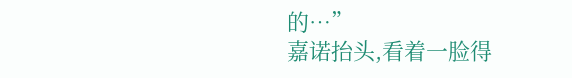的…”
嘉诺抬头,看着一脸得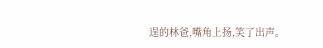逞的林爸,嘴角上扬,笑了出声。